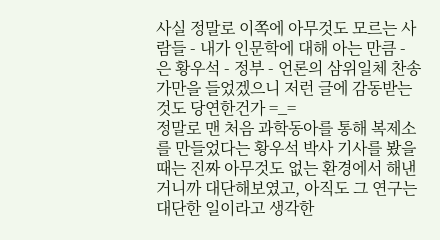사실 정말로 이쪽에 아무것도 모르는 사람들 - 내가 인문학에 대해 아는 만큼 - 은 황우석 - 정부 - 언론의 삼위일체 찬송가만을 들었겠으니 저런 글에 감동받는것도 당연한건가 =_=
정말로 맨 처음 과학동아를 통해 복제소를 만들었다는 황우석 박사 기사를 봤을때는 진짜 아무것도 없는 환경에서 해낸거니까 대단해보였고, 아직도 그 연구는 대단한 일이라고 생각한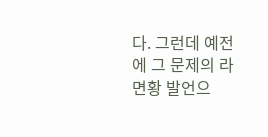다. 그런데 예전에 그 문제의 라면황 발언으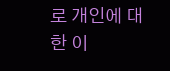로 개인에 대한 이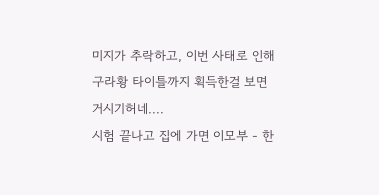미지가 추락하고, 이번 사태로 인해 구라황 타이틀까지 획득한걸 보면 거시기허네....
시험 끝나고 집에 가면 이모부 - 한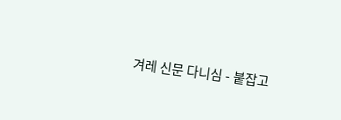겨레 신문 다니심 - 붙잡고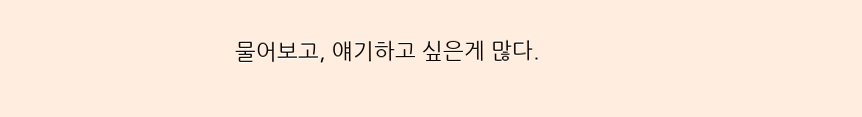물어보고, 얘기하고 싶은게 많다.